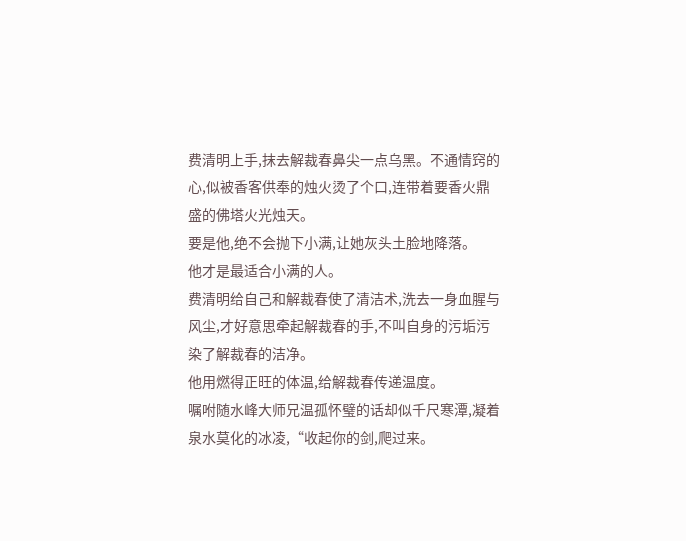费清明上手,抹去解裁春鼻尖一点乌黑。不通情窍的心,似被香客供奉的烛火烫了个口,连带着要香火鼎盛的佛塔火光烛天。
要是他,绝不会抛下小满,让她灰头土脸地降落。
他才是最适合小满的人。
费清明给自己和解裁春使了清洁术,洗去一身血腥与风尘,才好意思牵起解裁春的手,不叫自身的污垢污染了解裁春的洁净。
他用燃得正旺的体温,给解裁春传递温度。
嘱咐随水峰大师兄温孤怀璧的话却似千尺寒潭,凝着泉水莫化的冰凌,“收起你的剑,爬过来。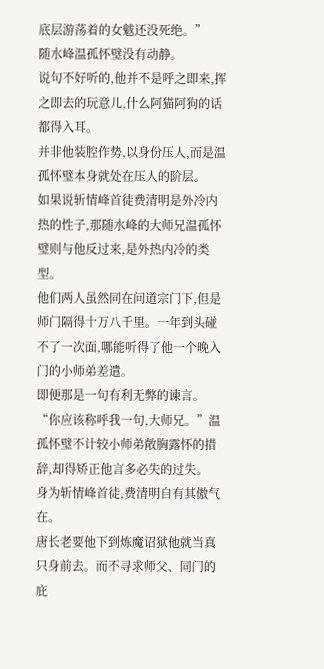底层游荡着的女魃还没死绝。”
随水峰温孤怀璧没有动静。
说句不好听的,他并不是呼之即来,挥之即去的玩意儿,什么阿猫阿狗的话都得入耳。
并非他装腔作势,以身份压人,而是温孤怀璧本身就处在压人的阶层。
如果说斩情峰首徒费清明是外冷内热的性子,那随水峰的大师兄温孤怀璧则与他反过来,是外热内冷的类型。
他们两人虽然同在问道宗门下,但是师门隔得十万八千里。一年到头碰不了一次面,哪能听得了他一个晚入门的小师弟差遣。
即便那是一句有利无弊的谏言。
“你应该称呼我一句,大师兄。”温孤怀璧不计较小师弟敞胸露怀的措辞,却得矫正他言多必失的过失。
身为斩情峰首徒,费清明自有其傲气在。
唐长老要他下到炼魔诏狱他就当真只身前去。而不寻求师父、同门的庇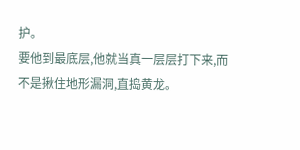护。
要他到最底层,他就当真一层层打下来,而不是揪住地形漏洞,直捣黄龙。